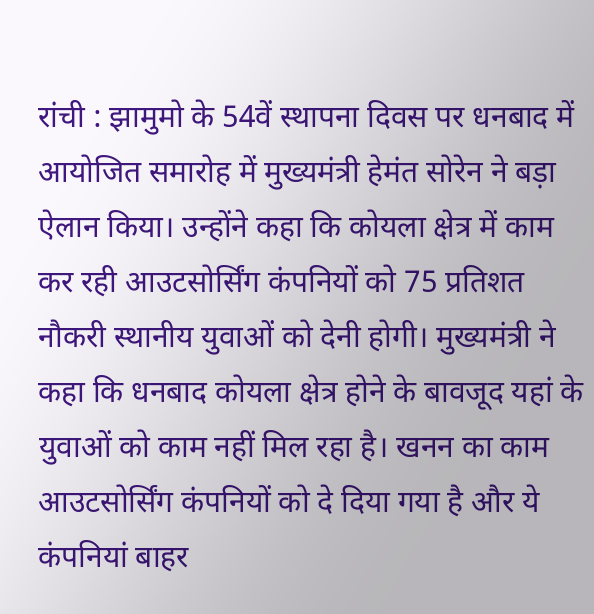रांची : झामुमो के 54वें स्थापना दिवस पर धनबाद में आयोजित समारोह में मुख्यमंत्री हेमंत सोरेन ने बड़ा ऐलान किया। उन्होंने कहा कि कोयला क्षेत्र में काम कर रही आउटसोर्सिंग कंपनियों को 75 प्रतिशत नौकरी स्थानीय युवाओं को देनी होगी। मुख्यमंत्री ने कहा कि धनबाद कोयला क्षेत्र होने के बावजूद यहां के युवाओं को काम नहीं मिल रहा है। खनन का काम आउटसोर्सिंग कंपनियों को दे दिया गया है और ये कंपनियां बाहर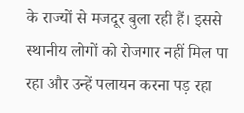के राज्यों से मजदूर बुला रही हैं। इससे स्थानीय लोगों को रोजगार नहीं मिल पा रहा और उन्हें पलायन करना पड़ रहा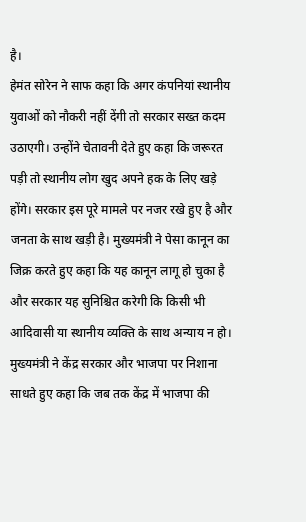है।
हेमंत सोरेन ने साफ कहा कि अगर कंपनियां स्थानीय युवाओं को नौकरी नहीं देंगी तो सरकार सख्त कदम उठाएगी। उन्होंने चेतावनी देते हुए कहा कि जरूरत पड़ी तो स्थानीय लोग खुद अपने हक के लिए खड़े होंगे। सरकार इस पूरे मामले पर नजर रखे हुए है और जनता के साथ खड़ी है। मुख्यमंत्री ने पेसा कानून का जिक्र करते हुए कहा कि यह कानून लागू हो चुका है और सरकार यह सुनिश्चित करेगी कि किसी भी आदिवासी या स्थानीय व्यक्ति के साथ अन्याय न हो।
मुख्यमंत्री ने केंद्र सरकार और भाजपा पर निशाना साधते हुए कहा कि जब तक केंद्र में भाजपा की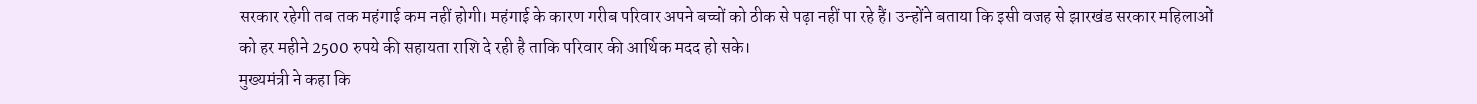सरकार रहेगी तब तक महंगाई कम नहीं होगी। महंगाई के कारण गरीब परिवार अपने बच्चों को ठीक से पढ़ा नहीं पा रहे हैं। उन्होंने बताया कि इसी वजह से झारखंड सरकार महिलाओं को हर महीने 2500 रुपये की सहायता राशि दे रही है ताकि परिवार की आर्थिक मदद हो सके।
मुख्यमंत्री ने कहा कि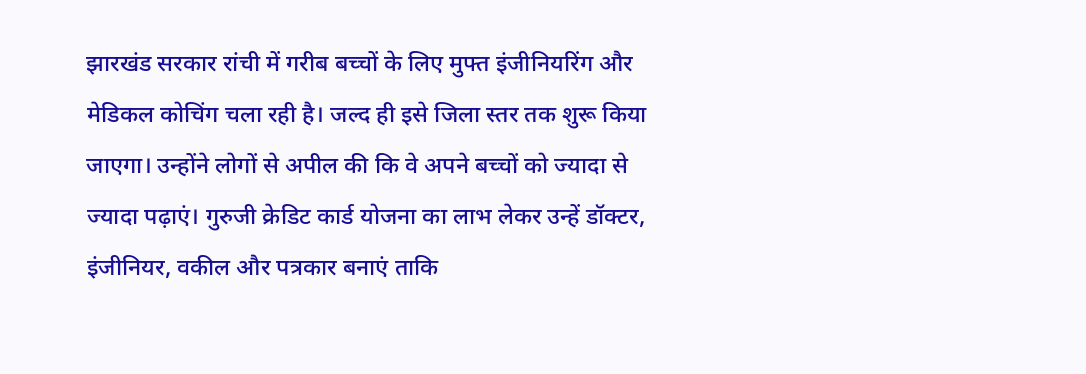झारखंड सरकार रांची में गरीब बच्चों के लिए मुफ्त इंजीनियरिंग और मेडिकल कोचिंग चला रही है। जल्द ही इसे जिला स्तर तक शुरू किया जाएगा। उन्होंने लोगों से अपील की कि वे अपने बच्चों को ज्यादा से ज्यादा पढ़ाएं। गुरुजी क्रेडिट कार्ड योजना का लाभ लेकर उन्हें डॉक्टर, इंजीनियर, वकील और पत्रकार बनाएं ताकि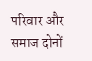परिवार और समाज दोनों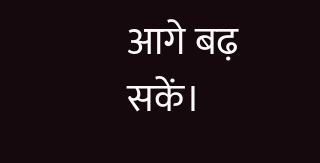आगे बढ़ सकें।